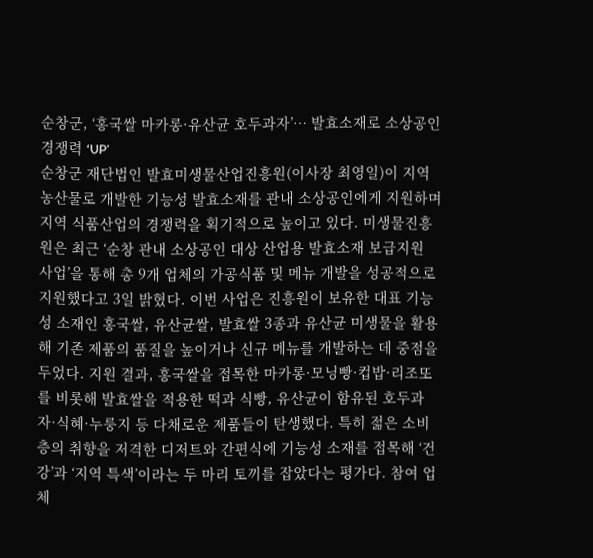순창군, ‘홍국쌀 마카롱·유산균 호두과자’… 발효소재로 소상공인 경쟁력 ‘UP’
순창군 재단법인 발효미생물산업진흥원(이사장 최영일)이 지역 농산물로 개발한 기능성 발효소재를 관내 소상공인에게 지원하며 지역 식품산업의 경쟁력을 획기적으로 높이고 있다. 미생물진흥원은 최근 ‘순창 관내 소상공인 대상 산업용 발효소재 보급지원 사업’을 통해 총 9개 업체의 가공식품 및 메뉴 개발을 성공적으로 지원했다고 3일 밝혔다. 이번 사업은 진흥원이 보유한 대표 기능성 소재인 홍국쌀, 유산균쌀, 발효쌀 3종과 유산균 미생물을 활용해 기존 제품의 품질을 높이거나 신규 메뉴를 개발하는 데 중점을 두었다. 지원 결과, 홍국쌀을 접목한 마카롱·모닝빵·컵밥·리조또를 비롯해 발효쌀을 적용한 떡과 식빵, 유산균이 함유된 호두과자·식혜·누룽지 등 다채로운 제품들이 탄생했다. 특히 젊은 소비층의 취향을 저격한 디저트와 간편식에 기능성 소재를 접목해 ‘건강’과 ‘지역 특색’이라는 두 마리 토끼를 잡았다는 평가다. 참여 업체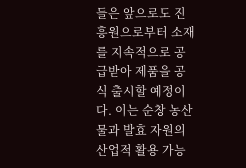들은 앞으로도 진흥원으로부터 소재를 지속적으로 공급받아 제품을 공식 출시할 예정이다. 이는 순창 농산물과 발효 자원의 산업적 활용 가능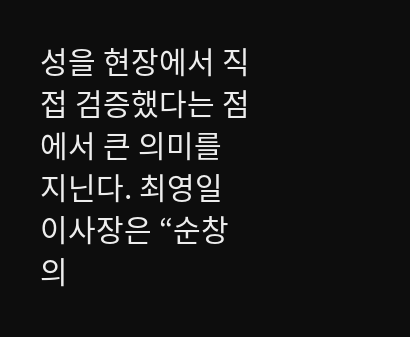성을 현장에서 직접 검증했다는 점에서 큰 의미를 지닌다. 최영일 이사장은 “순창의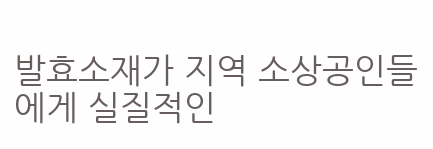발효소재가 지역 소상공인들에게 실질적인